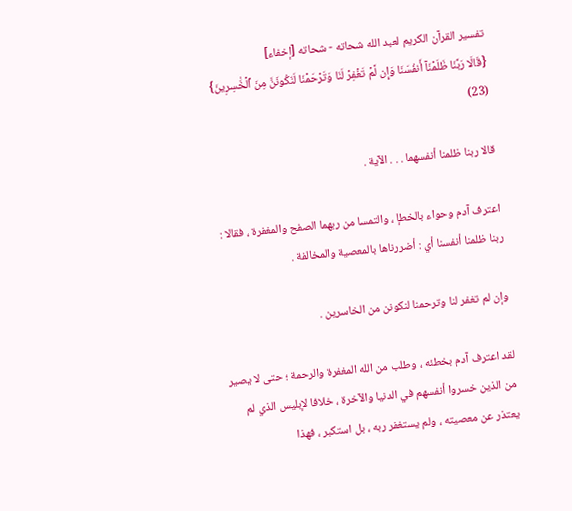تفسير القرآن الكريم لعبد الله شحاته - شحاته [إخفاء]
{قَالَا رَبَّنَا ظَلَمۡنَآ أَنفُسَنَا وَإِن لَّمۡ تَغۡفِرۡ لَنَا وَتَرۡحَمۡنَا لَنَكُونَنَّ مِنَ ٱلۡخَٰسِرِينَ} (23)

قالا ربنا ظلمنا أنفسهما . . . الآية .

اعترف آدم وحواء بالخطإ ، والتمسا من ربهما الصفح والمغفرة ، فقالا : ربنا ظلمنا أنفسنا أي : أضررناها بالمعصية والمخالفة .

وإن لم تغفر لنا وترحمنا لنكونن من الخاسرين .

لقد اعترف آدم بخطئه ، وطلب من الله المغفرة والرحمة ؛ حتى لا يصير من الذين خسروا أنفسهم في الدنيا والآخرة ، خلافا لإبليس الذي لم يعتذر عن معصيته ، ولم يستغفر ربه ، بل استكبر ، فهذا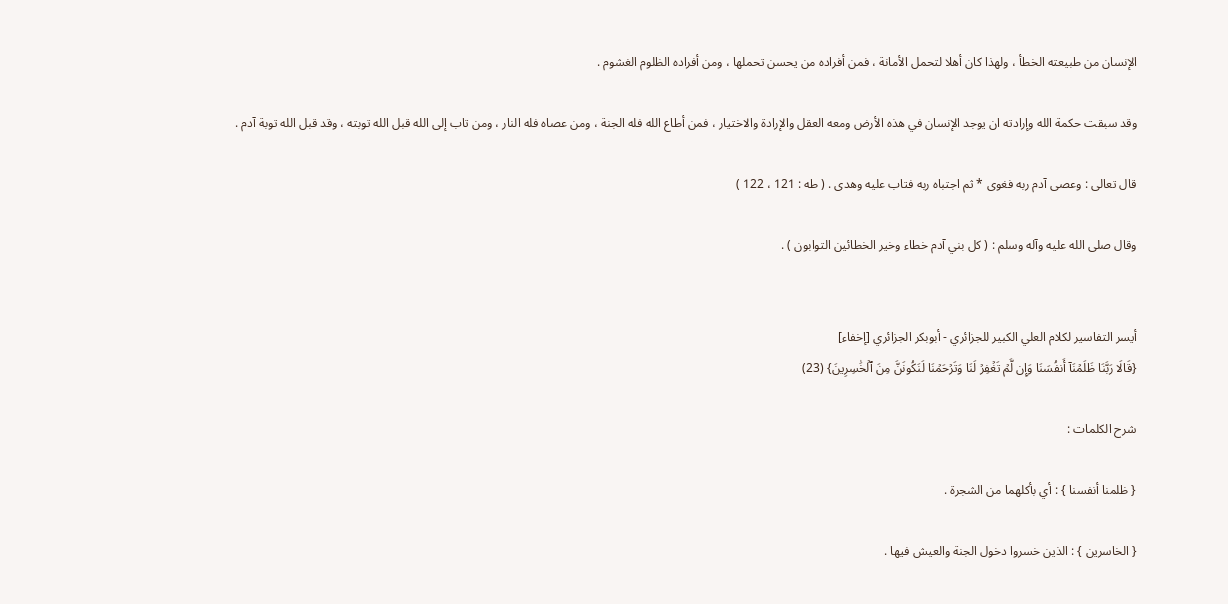الإنسان من طبيعته الخطأ ، ولهذا كان أهلا لتحمل الأمانة ، فمن أفراده من يحسن تحملها ، ومن أفراده الظلوم الغشوم .

وقد سبقت حكمة الله وإرادته ان يوجد الإنسان في هذه الأرض ومعه العقل والإرادة والاختيار ، فمن أطاع الله فله الجنة ، ومن عصاه فله النار ، ومن تاب إلى الله قبل الله توبته ، وقد قبل الله توبة آدم .

قال تعالى : وعصى آدم ربه فغوى * ثم اجتباه ربه فتاب عليه وهدى . ( طه : 121 ، 122 )

وقال صلى الله عليه وآله وسلم : ( كل بني آدم خطاء وخير الخطائين التوابون ) .


أيسر التفاسير لكلام العلي الكبير للجزائري - أبوبكر الجزائري [إخفاء]
{قَالَا رَبَّنَا ظَلَمۡنَآ أَنفُسَنَا وَإِن لَّمۡ تَغۡفِرۡ لَنَا وَتَرۡحَمۡنَا لَنَكُونَنَّ مِنَ ٱلۡخَٰسِرِينَ} (23)

شرح الكلمات :

{ ظلمنا أنفسنا } : أي بأكلهما من الشجرة .

{ الخاسرين } : الذين خسروا دخول الجنة والعيش فيها .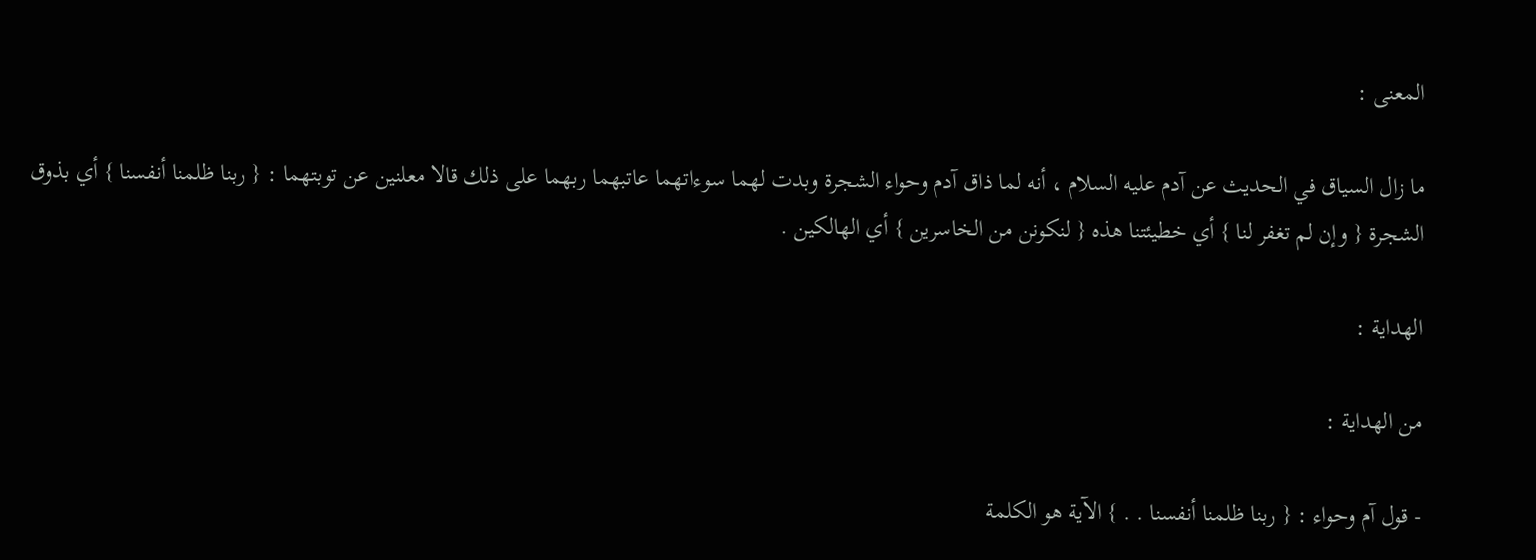المعنى :

ما زال السياق في الحديث عن آدم عليه السلام ، أنه لما ذاق آدم وحواء الشجرة وبدت لهما سوءاتهما عاتبهما ربهما على ذلك قالا معلنين عن توبتهما : { ربنا ظلمنا أنفسنا } أي بذوق الشجرة { وإن لم تغفر لنا } أي خطيئتنا هذه { لنكونن من الخاسرين } أي الهالكين .

الهداية :

من الهداية :

- قول آم وحواء : { ربنا ظلمنا أنفسنا . . } الآية هو الكلمة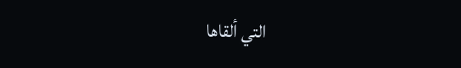التي ألقاها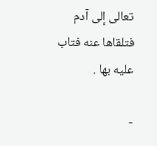تعالى إلى آدم فتلقاها عنه فتاب عليه بها .

-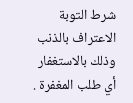شرط التوبة الاعتراف بالذنب وذلك بالاستغفار أي طلب المغفرة .